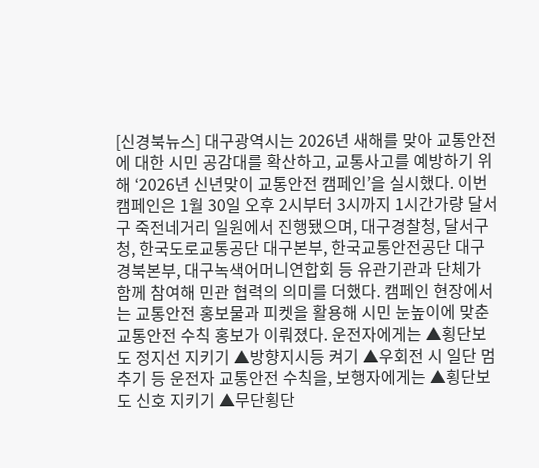[신경북뉴스] 대구광역시는 2026년 새해를 맞아 교통안전에 대한 시민 공감대를 확산하고, 교통사고를 예방하기 위해 ‘2026년 신년맞이 교통안전 캠페인’을 실시했다. 이번 캠페인은 1월 30일 오후 2시부터 3시까지 1시간가량 달서구 죽전네거리 일원에서 진행됐으며, 대구경찰청, 달서구청, 한국도로교통공단 대구본부, 한국교통안전공단 대구경북본부, 대구녹색어머니연합회 등 유관기관과 단체가 함께 참여해 민관 협력의 의미를 더했다. 캠페인 현장에서는 교통안전 홍보물과 피켓을 활용해 시민 눈높이에 맞춘 교통안전 수칙 홍보가 이뤄졌다. 운전자에게는 ▲횡단보도 정지선 지키기 ▲방향지시등 켜기 ▲우회전 시 일단 멈추기 등 운전자 교통안전 수칙을, 보행자에게는 ▲횡단보도 신호 지키기 ▲무단횡단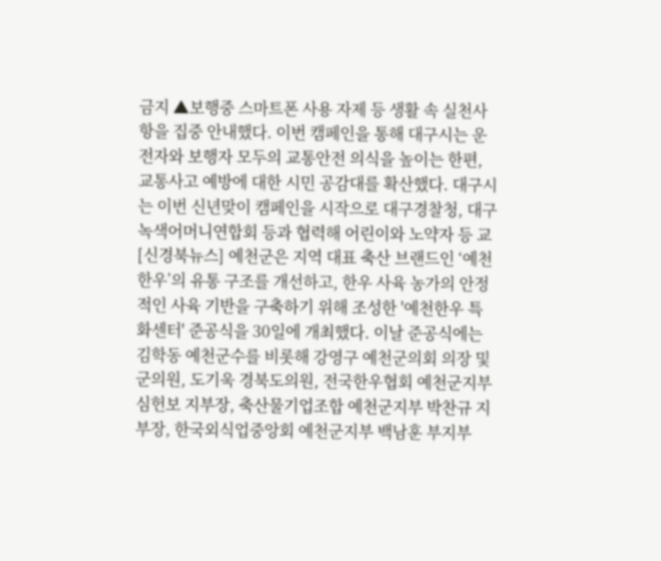금지 ▲보행중 스마트폰 사용 자제 등 생활 속 실천사항을 집중 안내했다. 이번 캠페인을 통해 대구시는 운전자와 보행자 모두의 교통안전 의식을 높이는 한편, 교통사고 예방에 대한 시민 공감대를 확산했다. 대구시는 이번 신년맞이 캠페인을 시작으로 대구경찰청, 대구녹색어머니연합회 등과 협력해 어린이와 노약자 등 교
[신경북뉴스] 예천군은 지역 대표 축산 브랜드인 ‘예천한우’의 유통 구조를 개선하고, 한우 사육 농가의 안정적인 사육 기반을 구축하기 위해 조성한 '예천한우 특화센터' 준공식을 30일에 개최했다. 이날 준공식에는 김학동 예천군수를 비롯해 강영구 예천군의회 의장 및 군의원, 도기욱 경북도의원, 전국한우협회 예천군지부 심헌보 지부장, 축산물기업조합 예천군지부 박찬규 지부장, 한국외식업중앙회 예천군지부 백남훈 부지부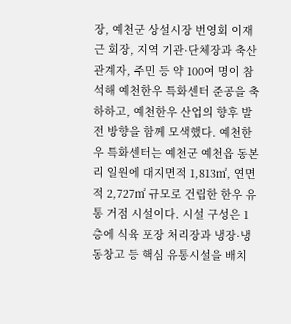장, 예천군 상설시장 번영회 이재근 회장, 지역 기관·단체장과 축산 관계자, 주민 등 약 100여 명이 참석해 예천한우 특화센터 준공을 축하하고, 예천한우 산업의 향후 발전 방향을 함께 모색했다. 예천한우 특화센터는 예천군 예천읍 동본리 일원에 대지면적 1,813㎡, 연면적 2,727㎡ 규모로 건립한 한우 유통 거점 시설이다. 시설 구성은 1층에 식육 포장 처리장과 냉장·냉동창고 등 핵심 유통시설을 배치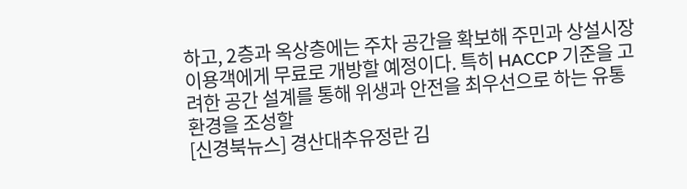하고, 2층과 옥상층에는 주차 공간을 확보해 주민과 상설시장 이용객에게 무료로 개방할 예정이다. 특히 HACCP 기준을 고려한 공간 설계를 통해 위생과 안전을 최우선으로 하는 유통 환경을 조성할
[신경북뉴스] 경산대추유정란 김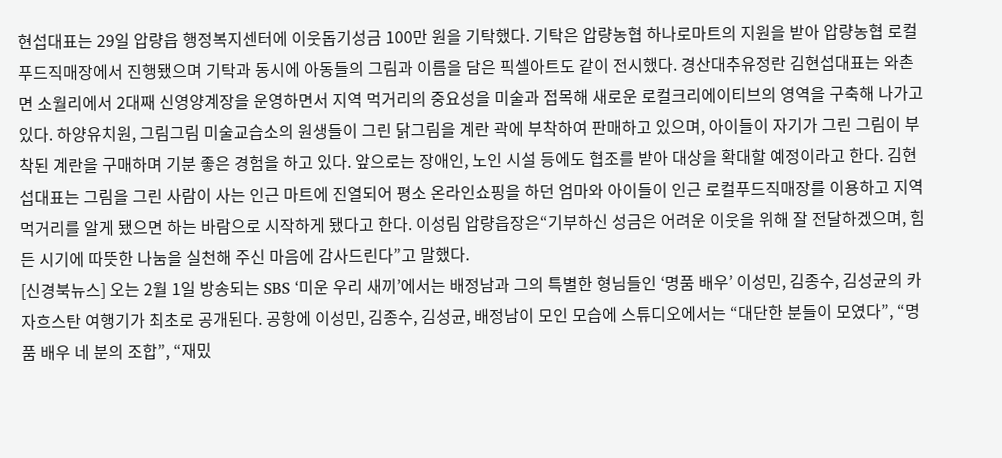현섭대표는 29일 압량읍 행정복지센터에 이웃돕기성금 100만 원을 기탁했다. 기탁은 압량농협 하나로마트의 지원을 받아 압량농협 로컬푸드직매장에서 진행됐으며 기탁과 동시에 아동들의 그림과 이름을 담은 픽셀아트도 같이 전시했다. 경산대추유정란 김현섭대표는 와촌면 소월리에서 2대째 신영양계장을 운영하면서 지역 먹거리의 중요성을 미술과 접목해 새로운 로컬크리에이티브의 영역을 구축해 나가고 있다. 하양유치원, 그림그림 미술교습소의 원생들이 그린 닭그림을 계란 곽에 부착하여 판매하고 있으며, 아이들이 자기가 그린 그림이 부착된 계란을 구매하며 기분 좋은 경험을 하고 있다. 앞으로는 장애인, 노인 시설 등에도 협조를 받아 대상을 확대할 예정이라고 한다. 김현섭대표는 그림을 그린 사람이 사는 인근 마트에 진열되어 평소 온라인쇼핑을 하던 엄마와 아이들이 인근 로컬푸드직매장를 이용하고 지역 먹거리를 알게 됐으면 하는 바람으로 시작하게 됐다고 한다. 이성림 압량읍장은“기부하신 성금은 어려운 이웃을 위해 잘 전달하겠으며, 힘든 시기에 따뜻한 나눔을 실천해 주신 마음에 감사드린다”고 말했다.
[신경북뉴스] 오는 2월 1일 방송되는 SBS ‘미운 우리 새끼’에서는 배정남과 그의 특별한 형님들인 ‘명품 배우’ 이성민, 김종수, 김성균의 카자흐스탄 여행기가 최초로 공개된다. 공항에 이성민, 김종수, 김성균, 배정남이 모인 모습에 스튜디오에서는 “대단한 분들이 모였다”, “명품 배우 네 분의 조합”, “재밌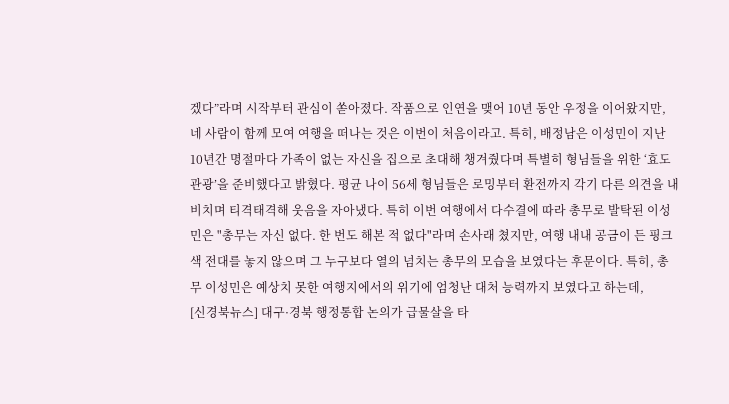겠다”라며 시작부터 관심이 쏟아졌다. 작품으로 인연을 맺어 10년 동안 우정을 이어왔지만, 네 사람이 함께 모여 여행을 떠나는 것은 이번이 처음이라고. 특히, 배정남은 이성민이 지난 10년간 명절마다 가족이 없는 자신을 집으로 초대해 챙겨줬다며 특별히 형님들을 위한 ‘효도 관광’을 준비했다고 밝혔다. 평균 나이 56세 형님들은 로밍부터 환전까지 각기 다른 의견을 내비치며 티격태격해 웃음을 자아냈다. 특히 이번 여행에서 다수결에 따라 총무로 발탁된 이성민은 "총무는 자신 없다. 한 번도 해본 적 없다"라며 손사래 쳤지만, 여행 내내 공금이 든 핑크색 전대를 놓지 않으며 그 누구보다 열의 넘치는 총무의 모습을 보였다는 후문이다. 특히, 총무 이성민은 예상치 못한 여행지에서의 위기에 엄청난 대처 능력까지 보였다고 하는데,
[신경북뉴스] 대구·경북 행정통합 논의가 급물살을 타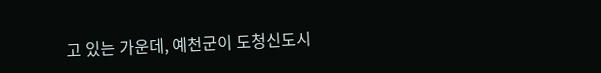고 있는 가운데, 예천군이 도청신도시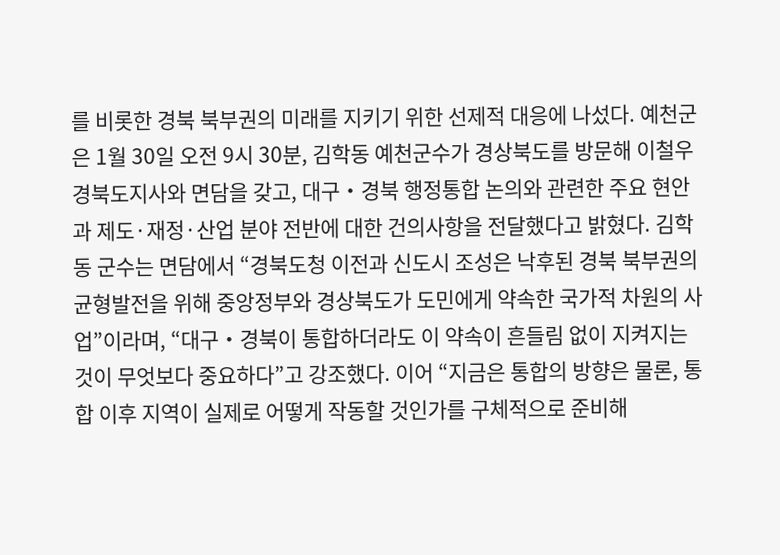를 비롯한 경북 북부권의 미래를 지키기 위한 선제적 대응에 나섰다. 예천군은 1월 30일 오전 9시 30분, 김학동 예천군수가 경상북도를 방문해 이철우 경북도지사와 면담을 갖고, 대구・경북 행정통합 논의와 관련한 주요 현안과 제도·재정·산업 분야 전반에 대한 건의사항을 전달했다고 밝혔다. 김학동 군수는 면담에서 “경북도청 이전과 신도시 조성은 낙후된 경북 북부권의 균형발전을 위해 중앙정부와 경상북도가 도민에게 약속한 국가적 차원의 사업”이라며, “대구・경북이 통합하더라도 이 약속이 흔들림 없이 지켜지는 것이 무엇보다 중요하다”고 강조했다. 이어 “지금은 통합의 방향은 물론, 통합 이후 지역이 실제로 어떻게 작동할 것인가를 구체적으로 준비해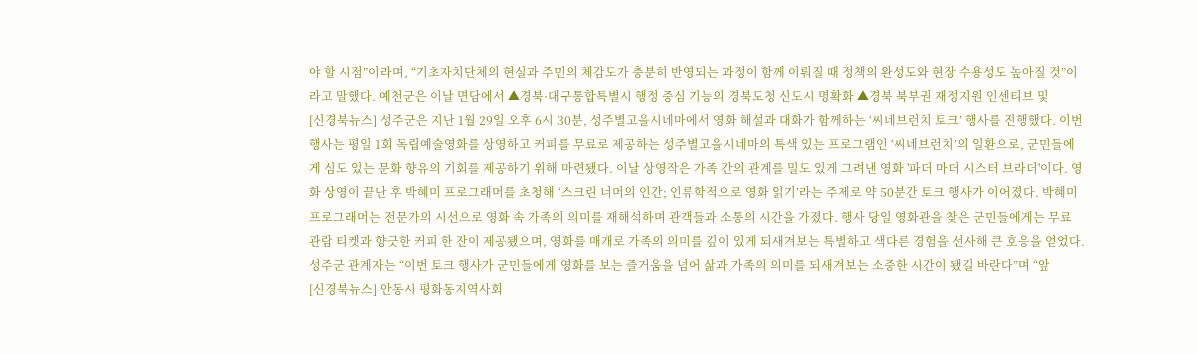야 할 시점”이라며, “기초자치단체의 현실과 주민의 체감도가 충분히 반영되는 과정이 함께 이뤄질 때 정책의 완성도와 현장 수용성도 높아질 것”이라고 말했다. 예천군은 이날 면담에서 ▲경북·대구통합특별시 행정 중심 기능의 경북도청 신도시 명확화 ▲경북 북부권 재정지원 인센티브 및
[신경북뉴스] 성주군은 지난 1월 29일 오후 6시 30분, 성주별고을시네마에서 영화 해설과 대화가 함께하는 ‘씨네브런치 토크’ 행사를 진행했다. 이번 행사는 평일 1회 독립예술영화를 상영하고 커피를 무료로 제공하는 성주별고을시네마의 특색 있는 프로그램인 ‘씨네브런치’의 일환으로, 군민들에게 심도 있는 문화 향유의 기회를 제공하기 위해 마련됐다. 이날 상영작은 가족 간의 관계를 밀도 있게 그려낸 영화 '파더 마더 시스터 브라더'이다. 영화 상영이 끝난 후 박혜미 프로그래머를 초청해 ‘스크린 너머의 인간; 인류학적으로 영화 읽기’라는 주제로 약 50분간 토크 행사가 이어졌다. 박혜미 프로그래머는 전문가의 시선으로 영화 속 가족의 의미를 재해석하며 관객들과 소통의 시간을 가졌다. 행사 당일 영화관을 찾은 군민들에게는 무료 관람 티켓과 향긋한 커피 한 잔이 제공됐으며, 영화를 매개로 가족의 의미를 깊이 있게 되새겨보는 특별하고 색다른 경험을 선사해 큰 호응을 얻었다. 성주군 관계자는 “이번 토크 행사가 군민들에게 영화를 보는 즐거움을 넘어 삶과 가족의 의미를 되새겨보는 소중한 시간이 됐길 바란다”며 “앞
[신경북뉴스] 안동시 평화동지역사회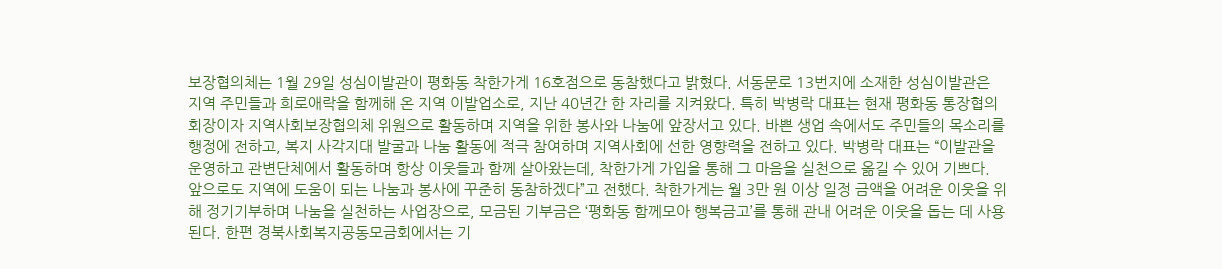보장협의체는 1월 29일 성심이발관이 평화동 착한가게 16호점으로 동참했다고 밝혔다. 서동문로 13번지에 소재한 성심이발관은 지역 주민들과 희로애락을 함께해 온 지역 이발업소로, 지난 40년간 한 자리를 지켜왔다. 특히 박병락 대표는 현재 평화동 통장협의회장이자 지역사회보장협의체 위원으로 활동하며 지역을 위한 봉사와 나눔에 앞장서고 있다. 바쁜 생업 속에서도 주민들의 목소리를 행정에 전하고, 복지 사각지대 발굴과 나눔 활동에 적극 참여하며 지역사회에 선한 영향력을 전하고 있다. 박병락 대표는 “이발관을 운영하고 관변단체에서 활동하며 항상 이웃들과 함께 살아왔는데, 착한가게 가입을 통해 그 마음을 실천으로 옮길 수 있어 기쁘다. 앞으로도 지역에 도움이 되는 나눔과 봉사에 꾸준히 동참하겠다”고 전했다. 착한가게는 월 3만 원 이상 일정 금액을 어려운 이웃을 위해 정기기부하며 나눔을 실천하는 사업장으로, 모금된 기부금은 ‘평화동 함께모아 행복금고’를 통해 관내 어려운 이웃을 돕는 데 사용된다. 한편 경북사회복지공동모금회에서는 기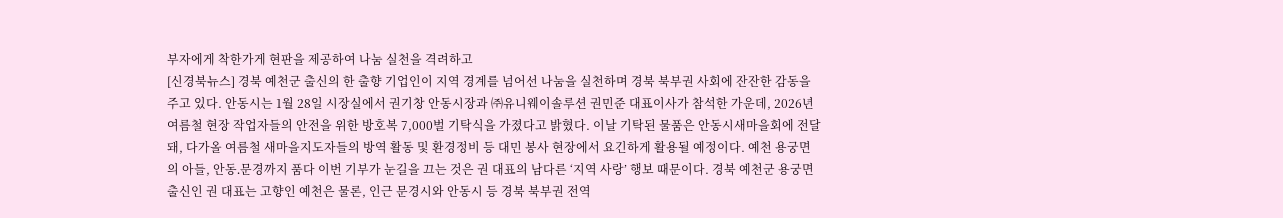부자에게 착한가게 현판을 제공하여 나눔 실천을 격려하고
[신경북뉴스] 경북 예천군 출신의 한 출향 기업인이 지역 경계를 넘어선 나눔을 실천하며 경북 북부권 사회에 잔잔한 감동을 주고 있다. 안동시는 1월 28일 시장실에서 권기창 안동시장과 ㈜유니웨이솔루션 권민준 대표이사가 참석한 가운데, 2026년 여름철 현장 작업자들의 안전을 위한 방호복 7,000벌 기탁식을 가졌다고 밝혔다. 이날 기탁된 물품은 안동시새마을회에 전달돼, 다가올 여름철 새마을지도자들의 방역 활동 및 환경정비 등 대민 봉사 현장에서 요긴하게 활용될 예정이다. 예천 용궁면의 아들, 안동․문경까지 품다 이번 기부가 눈길을 끄는 것은 권 대표의 남다른 ‘지역 사랑’ 행보 때문이다. 경북 예천군 용궁면 출신인 권 대표는 고향인 예천은 물론, 인근 문경시와 안동시 등 경북 북부권 전역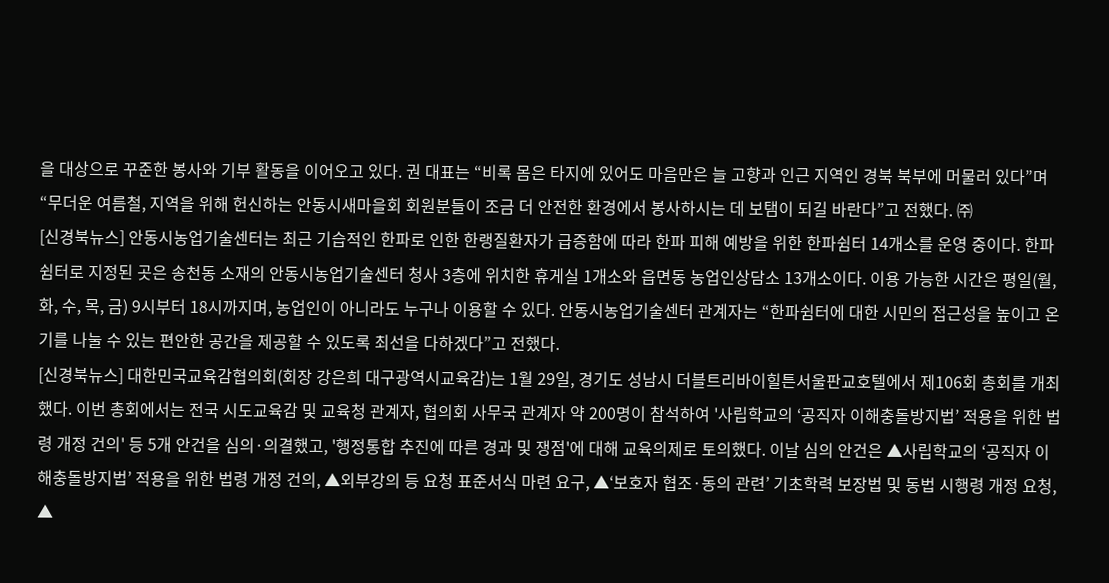을 대상으로 꾸준한 봉사와 기부 활동을 이어오고 있다. 권 대표는 “비록 몸은 타지에 있어도 마음만은 늘 고향과 인근 지역인 경북 북부에 머물러 있다”며 “무더운 여름철, 지역을 위해 헌신하는 안동시새마을회 회원분들이 조금 더 안전한 환경에서 봉사하시는 데 보탬이 되길 바란다”고 전했다. ㈜
[신경북뉴스] 안동시농업기술센터는 최근 기습적인 한파로 인한 한랭질환자가 급증함에 따라 한파 피해 예방을 위한 한파쉼터 14개소를 운영 중이다. 한파쉼터로 지정된 곳은 송천동 소재의 안동시농업기술센터 청사 3층에 위치한 휴게실 1개소와 읍면동 농업인상담소 13개소이다. 이용 가능한 시간은 평일(월, 화, 수, 목, 금) 9시부터 18시까지며, 농업인이 아니라도 누구나 이용할 수 있다. 안동시농업기술센터 관계자는 “한파쉼터에 대한 시민의 접근성을 높이고 온기를 나눌 수 있는 편안한 공간을 제공할 수 있도록 최선을 다하겠다”고 전했다.
[신경북뉴스] 대한민국교육감협의회(회장 강은희 대구광역시교육감)는 1월 29일, 경기도 성남시 더블트리바이힐튼서울판교호텔에서 제106회 총회를 개최했다. 이번 총회에서는 전국 시도교육감 및 교육청 관계자, 협의회 사무국 관계자 약 200명이 참석하여 '사립학교의 ‘공직자 이해충돌방지법’ 적용을 위한 법령 개정 건의' 등 5개 안건을 심의·의결했고, '행정통합 추진에 따른 경과 및 쟁점'에 대해 교육의제로 토의했다. 이날 심의 안건은 ▲사립학교의 ‘공직자 이해충돌방지법’ 적용을 위한 법령 개정 건의, ▲외부강의 등 요청 표준서식 마련 요구, ▲‘보호자 협조·동의 관련’ 기초학력 보장법 및 동법 시행령 개정 요청, ▲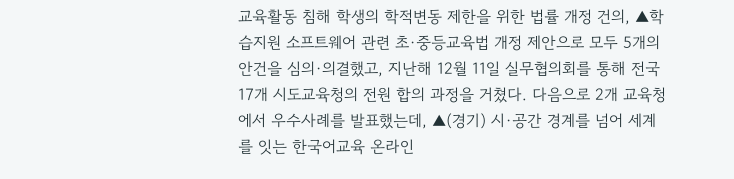교육활동 침해 학생의 학적변동 제한을 위한 법률 개정 건의, ▲학습지원 소프트웨어 관련 초·중등교육법 개정 제안으로 모두 5개의 안건을 심의·의결했고, 지난해 12월 11일 실무협의회를 통해 전국 17개 시도교육청의 전원 합의 과정을 거쳤다. 다음으로 2개 교육청에서 우수사례를 발표했는데, ▲(경기) 시·공간 경계를 넘어 세계를 잇는 한국어교육 온라인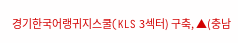경기한국어랭귀지스쿨(KLS 3섹터) 구축, ▲(충남